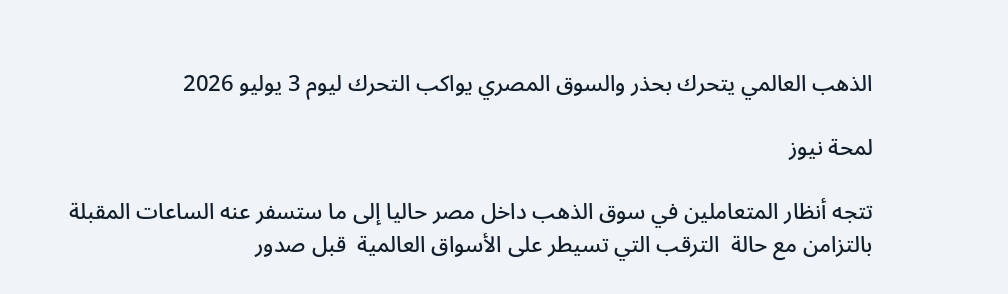الذهب العالمي يتحرك بحذر والسوق المصري يواكب التحرك ليوم 3 يوليو 2026

لمحة نيوز

تتجه أنظار المتعاملين في سوق الذهب داخل مصر حاليا إلى ما ستسفر عنه الساعات المقبلة  بالتزامن مع حالة  الترقب التي تسيطر على الأسواق العالمية  قبل صدور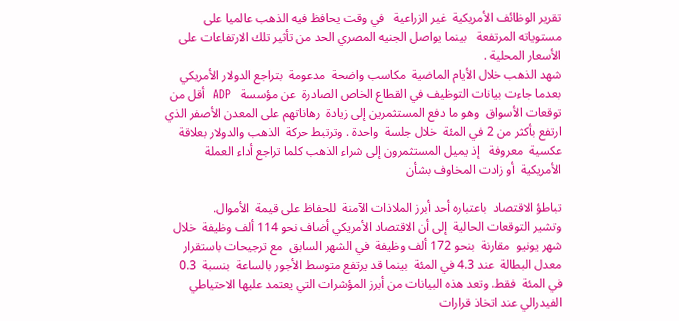تقرير الوظائف الأمريكية  غير الزراعية   في وقت يحافظ فيه الذهب عالميا على مستوياته المرتفعة   بينما يواصل الجنيه المصري الحد من تأثير تلك الارتفاعات على الأسعار المحلية .
شهد الذهب خلال الأيام الماضية  مكاسب واضحة  مدعومة  بتراجع الدولار الأمريكي  بعدما جاءت بيانات التوظيف في القطاع الخاص الصادرة  عن مؤسسة   ADP  أقل من توقعات الأسواق  وهو ما دفع المستثمرين إلى زيادة  رهاناتهم على المعدن الأصفر الذي ارتفع بأكثر من 2 في المئة  خلال جلسة  واحدة . وترتبط حركة  الذهب والدولار بعلاقة  عكسية  معروفة   إذ يميل المستثمرون إلى شراء الذهب كلما تراجع أداء العملة  الأمريكية  أو زادت المخاوف بشأن

تباطؤ الاقتصاد  باعتباره أحد أبرز الملاذات الآمنة  للحفاظ على قيمة  الأموال.
وتشير التوقعات الحالية  إلى أن الاقتصاد الأمريكي أضاف نحو 114 ألف وظيفة  خلال شهر يونيو  مقارنة  بنحو 172 ألف وظيفة  في الشهر السابق  مع ترجيحات باستقرار معدل البطالة  عند 4.3 في المئة  بينما قد يرتفع متوسط الأجور بالساعة  بنسبة  0.3 في المئة  فقط. وتعد هذه البيانات من أبرز المؤشرات التي يعتمد عليها الاحتياطي الفيدرالي عند اتخاذ قرارات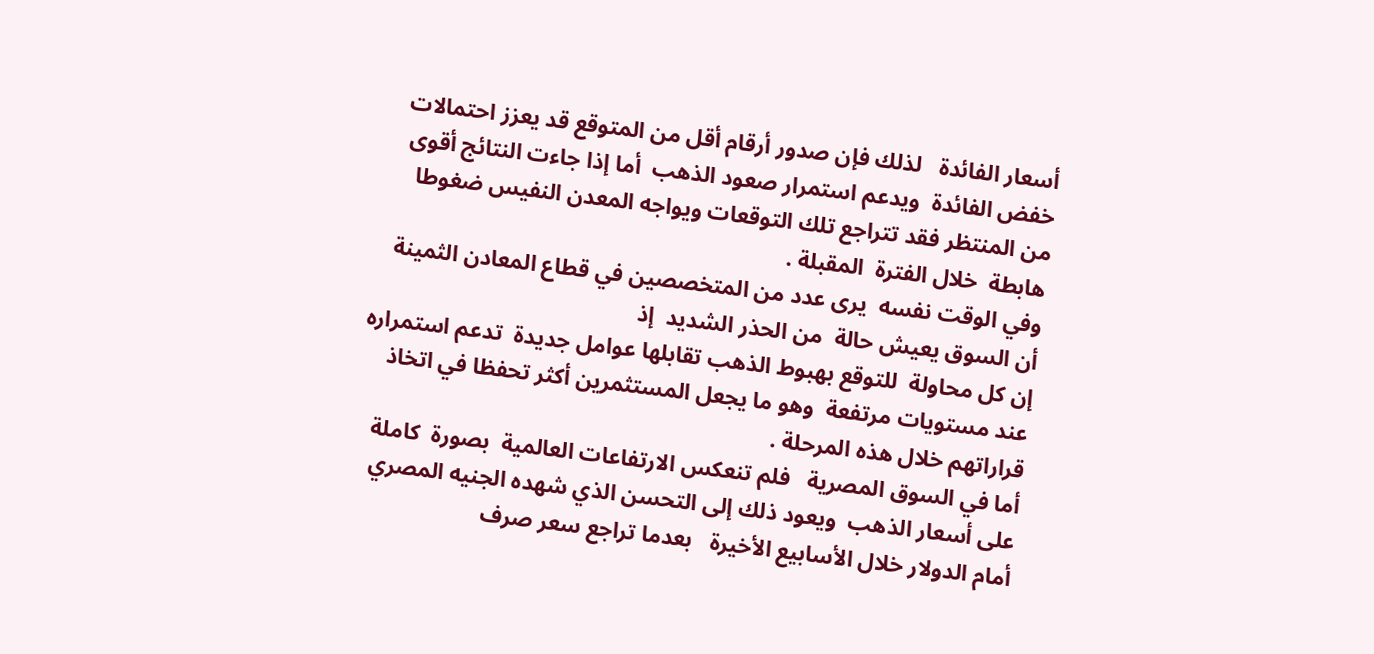أسعار الفائدة   لذلك فإن صدور أرقام أقل من المتوقع قد يعزز احتمالات خفض الفائدة  ويدعم استمرار صعود الذهب  أما إذا جاءت النتائج أقوى من المنتظر فقد تتراجع تلك التوقعات ويواجه المعدن النفيس ضغوطا هابطة  خلال الفترة  المقبلة .
وفي الوقت نفسه  يرى عدد من المتخصصين في قطاع المعادن الثمينة  أن السوق يعيش حالة  من الحذر الشديد  إذ
إن كل محاولة  للتوقع بهبوط الذهب تقابلها عوامل جديدة  تدعم استمراره عند مستويات مرتفعة  وهو ما يجعل المستثمرين أكثر تحفظا في اتخاذ قراراتهم خلال هذه المرحلة .
أما في السوق المصرية   فلم تنعكس الارتفاعات العالمية  بصورة  كاملة  على أسعار الذهب  ويعود ذلك إلى التحسن الذي شهده الجنيه المصري أمام الدولار خلال الأسابيع الأخيرة   بعدما تراجع سعر صرف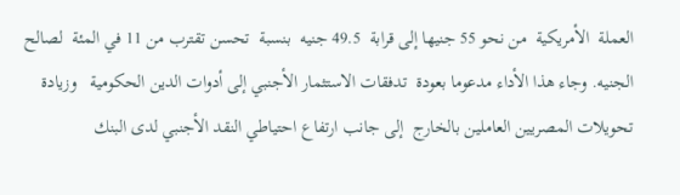العملة  الأمريكية  من نحو 55 جنيها إلى قرابة  49.5 جنيه  بنسبة  تحسن تقترب من 11 في المئة  لصالح الجنيه. وجاء هذا الأداء مدعوما بعودة  تدفقات الاستثمار الأجنبي إلى أدوات الدين الحكومية   وزيادة  تحويلات المصريين العاملين بالخارج  إلى جانب ارتفاع احتياطي النقد الأجنبي لدى البنك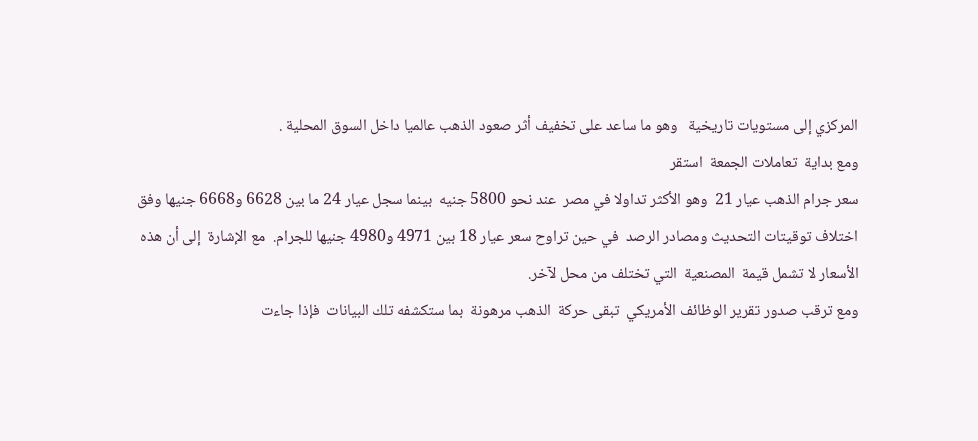المركزي إلى مستويات تاريخية   وهو ما ساعد على تخفيف أثر صعود الذهب عالميا داخل السوق المحلية .
ومع بداية  تعاملات الجمعة  استقر
سعر جرام الذهب عيار 21  وهو الأكثر تداولا في مصر  عند نحو 5800 جنيه  بينما سجل عيار 24 ما بين 6628 و6668 جنيها وفق اختلاف توقيتات التحديث ومصادر الرصد  في حين تراوح سعر عيار 18 بين 4971 و4980 جنيها للجرام.  مع الإشارة  إلى أن هذه الأسعار لا تشمل قيمة  المصنعية  التي تختلف من محل لآخر.
ومع ترقب صدور تقرير الوظائف الأمريكي  تبقى حركة  الذهب مرهونة  بما ستكشفه تلك البيانات  فإذا جاءت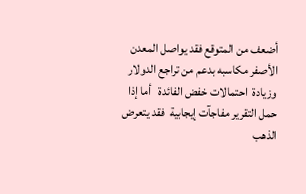أضعف من المتوقع فقد يواصل المعدن الأصفر مكاسبه بدعم من تراجع الدولار وزيادة  احتمالات خفض الفائدة   أما إذا حمل التقرير مفاجآت إيجابية  فقد يتعرض الذهب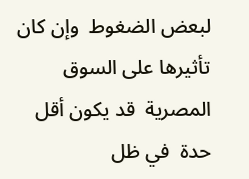لبعض الضغوط  وإن كان تأثيرها على السوق المصرية  قد يكون أقل حدة  في ظل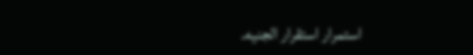استمرار استقرار الجنيه.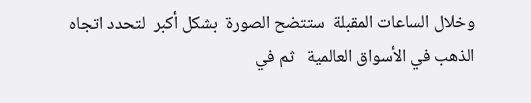وخلال الساعات المقبلة  ستتضح الصورة  بشكل أكبر  لتحدد اتجاه الذهب في الأسواق العالمية   ثم في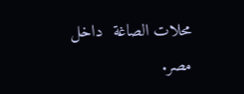محلات الصاغة  داخل
مصر.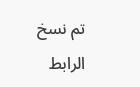تم نسخ الرابط